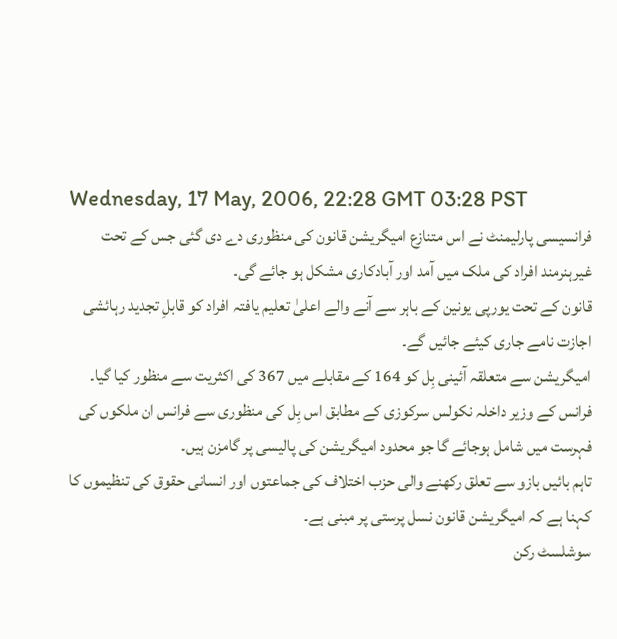Wednesday, 17 May, 2006, 22:28 GMT 03:28 PST
فرانسیسی پارلیمنٹ نے اس متنازع امیگریشن قانون کی منظوری دے دی گئی جس کے تحت غیرہنرمند افراد کی ملک میں آمد اور آبادکاری مشکل ہو جائے گی۔
قانون کے تحت یورپی یونین کے باہر سے آنے والے اعلیٰ تعلیم یافتہ افراد کو قابلِ تجدید رہائشی اجازت نامے جاری کیئے جائیں گے۔
امیگریشن سے متعلقہ آئینی بِل کو 164 کے مقابلے میں 367 کی اکثریت سے منظور کیا گیا۔
فرانس کے وزیر داخلہ نکولس سرکوزی کے مطابق اس بِل کی منظوری سے فرانس ان ملکوں کی فہرست میں شامل ہوجائے گا جو محدود امیگریشن کی پالیسی پر گامزن ہیں۔
تاہم بائیں بازو سے تعلق رکھنے والی حزب اختلاف کی جماعتوں اور انسانی حقوق کی تنظیموں کا کہنا ہے کہ امیگریشن قانون نسل پرستی پر مبنی ہے۔
سوشلسٹ رکن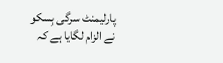پارلیمنٹ سرگی بِسکو نے الزام لگایا ہے کہ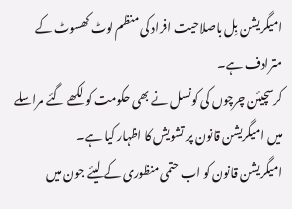امیگریشن بِل باصلاحیت افراد کی منظم لوٹ کھسوٹ کے مترادف ہے۔
کرسچیئن چرچوں کی کونسل نے بھی حکومت کو لکھے گئے مراسلے میں امیگریشن قانون پر تشویش کا اظہار کیا ہے۔
امیگریشن قانون کو اب حتمی منظوری کے لیئے جون میں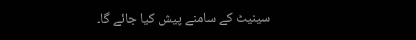سینیٹ کے سامنے پیش کیا جائے گا۔